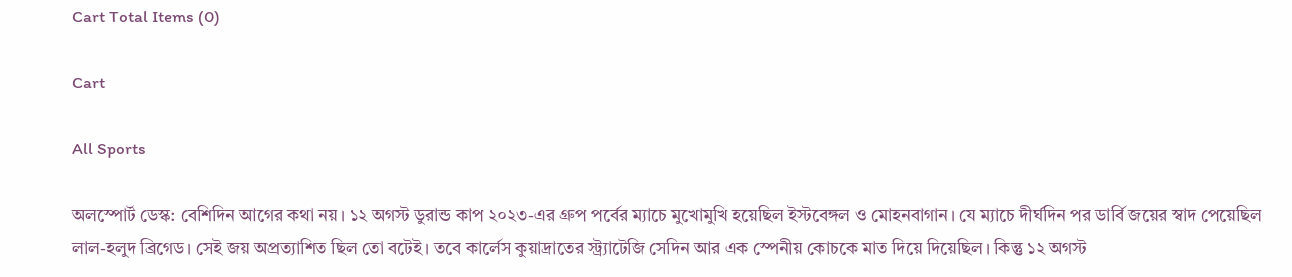Cart Total Items (0)

Cart

All Sports

অলস্পোর্ট ডেস্ক: বেশিদিন আগের কথা নয়। ১২ অগস্ট ডুরান্ড কাপ ২০২৩-এর গ্রুপ পর্বের ম্যাচে মুখোমুখি হয়েছিল ইস্টবেঙ্গল ও মোহনবাগান। যে ম্যাচে দীর্ঘদিন পর ডার্বি জয়ের স্বাদ পেয়েছিল লাল-হলুদ ব্রিগেড। সেই জয় অপ্রত্যাশিত ছিল তো বটেই। তবে কার্লেস কুয়াদ্রাতের স্ট্র্যাটেজি সেদিন আর এক স্পেনীয় কোচকে মাত দিয়ে দিয়েছিল। কিন্তু ১২ অগস্ট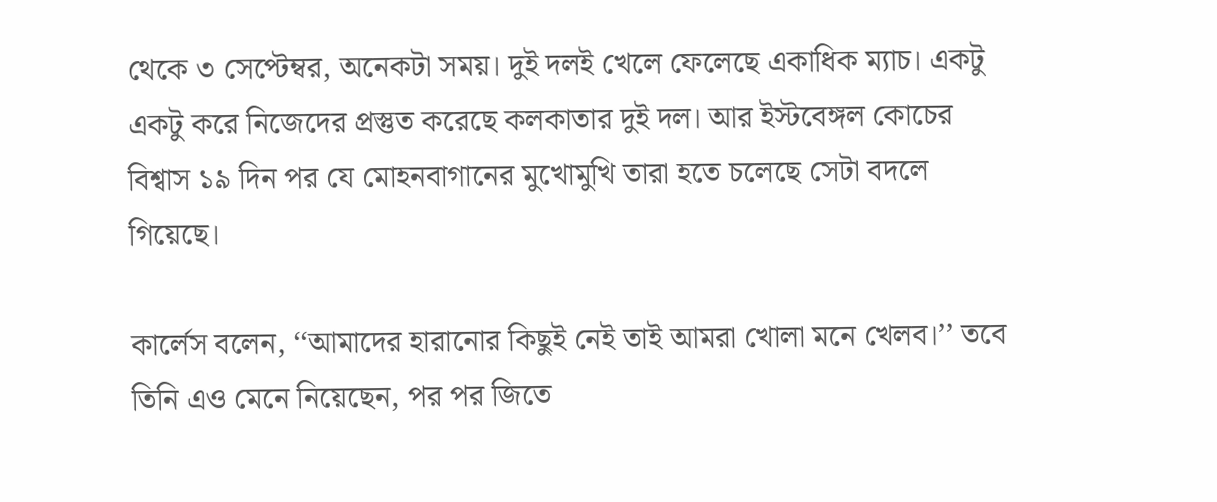থেকে ৩ সেপ্টেম্বর, অনেকটা সময়। দুই দলই খেলে ফেলেছে একাধিক ম্যাচ। একটু একটু করে নিজেদের প্রস্তুত করেছে কলকাতার দুই দল। আর ইস্টবেঙ্গল কোচের বিশ্বাস ১৯ দিন পর যে মোহনবাগানের মুখোমুখি তারা হতে চলেছে সেটা বদলে গিয়েছে।

কার্লেস বলেন, ‘‘আমাদের হারানোর কিছুই নেই তাই আমরা খোলা ম‌নে খেলব।’’ তবে তিনি এও মেনে নিয়েছে‌ন, পর পর জিতে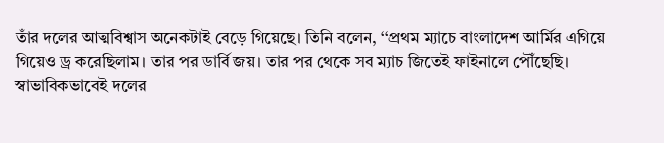তাঁর দলের আত্মবিশ্বাস অনেকটাই বেড়ে গিয়েছে। তিনি বলেন, ‘‘প্রথম ম্যাচে বাংলাদেশ আর্মির এগিয়ে গিয়েও ড্র করেছিলাম। তার পর ডার্বি জয়। তার পর থেকে সব ম্যাচ জিতেই ফাইনালে পৌঁছেছি। স্বাভাবিকভাবেই দলের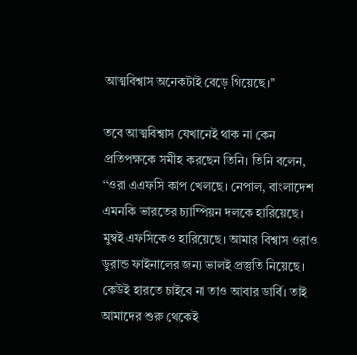আত্মবিশ্বাস অনেকটাই বেড়ে গিয়েছে।’’

তবে আত্মবিশ্বাস যেখানেই থাক না কেন প্রতিপক্ষকে সমীহ করছেন তিনি। তিনি বলেন, ‘‘ওরা এএফসি কাপ খেলছে। নেপাল, বাংলাদেশ এমনকি ভারতের চ্যাম্পিয়ন দলকে হারিয়েছে। মুম্বই এফসিকেও হারিয়েছে। আমার বিশ্বাস ওরাও ডুরান্ড ফাইনালের জন্য ভালই প্রস্তুতি নিয়েছে। কেউই হারতে চাইবে না তাও আবার ডার্বি। তাই আমাদের শুরু থেকেই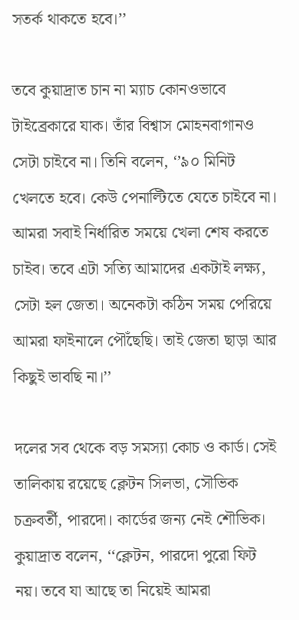সতর্ক থাকতে হবে।’’

তবে কুয়াদ্রাত চান না ম্যাচ কোনওভাবে টাইব্রেকারে যাক। তাঁর বিশ্বাস মোহনবাগানও সেটা চাইবে না। তিনি বলেন, ‘’৯০ মিনিট খেলতে হবে। কেউ পেনাল্টিতে যেতে চাইবে না। আমরা সবাই নির্ধারিত সময়ে খেলা শেষ করতে চাইব। তবে এটা সত্যি আমাদের একটাই লক্ষ্য, সেটা হল জেতা। অনেকটা কঠিন সময় পেরিয়ে আমরা ফাইনালে পৌঁছেছি। তাই জেতা ছাড়া আর কিছুই ভাবছি না।’’

দলের সব থেকে বড় সমস্যা কোচ ও কার্ড। সেই তালিকায় রয়েছে ক্লেটন সিলভা, সৌভিক চক্রবর্তী, পারদো। কার্ডের জন্য নেই শৌভিক। কুয়াদ্রাত বলেন, ‘‘ক্লেটন, পারদো পুরো ফিট নয়। তবে যা আছে তা নিয়েই আমরা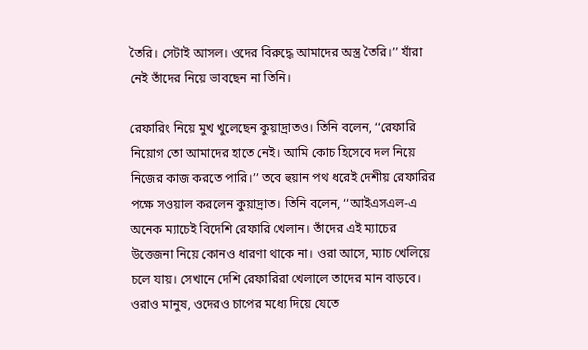তৈরি। সেটাই আসল। ওদের বিরুদ্ধে আমাদের অস্ত্র তৈরি।’’ যাঁরা নেই তাঁদের নিয়ে ভাবছেন না তিনি।

রেফারিং নিয়ে মুখ খুলেছেন কুয়াদ্রাতও। তিনি বলেন, ‘‘রেফারি নিয়োগ তো আমাদের হাতে নেই। আমি কোচ হিসেবে দল নিয়ে নিজের কাজ করতে পারি।’’ তবে হুয়ান পথ ধরেই দেশীয় রেফারির পক্ষে সওয়াল করলেন কুয়াদ্রাত। তিনি বলেন, ‘‘আইএসএল-এ অনেক ম্যাচেই বিদেশি রেফারি খেলান। তাঁদের এই ম্যাচের উত্তেজনা নিয়ে কোনও ধারণা থাকে না। ওরা আসে, ম্যাচ খেলিয়ে চলে যায়। সেখানে দেশি রেফারিরা খেলালে তাদের মান বাড়বে। ওরাও মানুষ, ওদেরও চাপের মধ্যে দিয়ে যেতে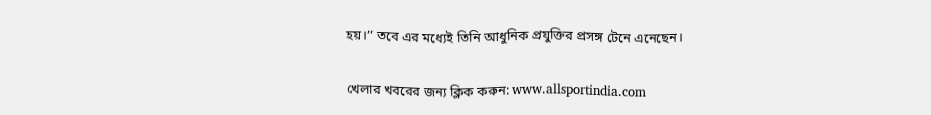হয়।’’ তবে এর মধ্যেই তিনি আধুনিক প্রযুক্তির প্রসঙ্গ টেনে এনেছেন।

খেলার খবরের জন্য ক্লিক করুন: www.allsportindia.com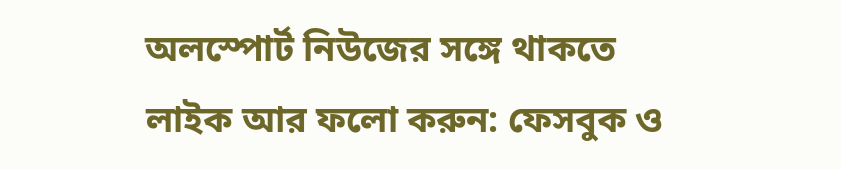অলস্পোর্ট নিউজের সঙ্গে থাকতে লাইক আর ফলো করুন: ফেসবুক ও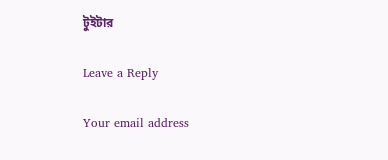টুইটার

Leave a Reply

Your email address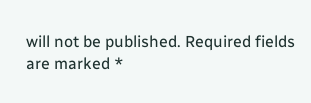will not be published. Required fields are marked *